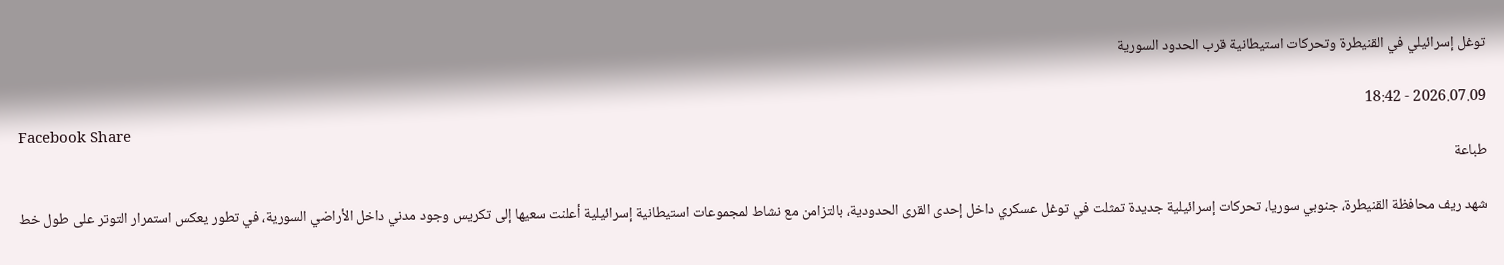توغل إسرائيلي في القنيطرة وتحركات استيطانية قرب الحدود السورية

2026.07.09 - 18:42
Facebook Share
طباعة

شهد ريف محافظة القنيطرة، جنوبي سوريا، تحركات إسرائيلية جديدة تمثلت في توغل عسكري داخل إحدى القرى الحدودية، بالتزامن مع نشاط لمجموعات استيطانية إسرائيلية أعلنت سعيها إلى تكريس وجود مدني داخل الأراضي السورية، في تطور يعكس استمرار التوتر على طول خط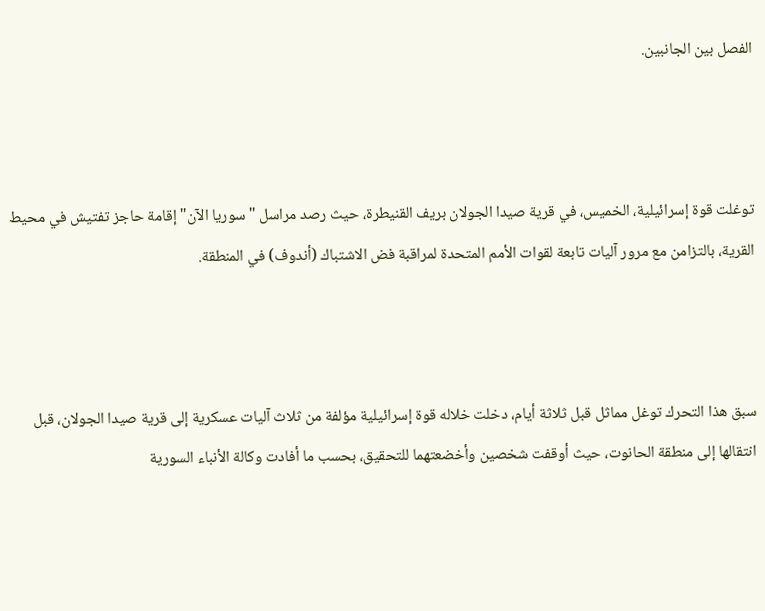الفصل بين الجانبين.



توغلت قوة إسرائيلية، الخميس، في قرية صيدا الجولان بريف القنيطرة، حيث رصد مراسل "سوريا الآن" إقامة حاجز تفتيش في محيط القرية، بالتزامن مع مرور آليات تابعة لقوات الأمم المتحدة لمراقبة فض الاشتباك (أندوف) في المنطقة.



سبق هذا التحرك توغل مماثل قبل ثلاثة أيام، دخلت خلاله قوة إسرائيلية مؤلفة من ثلاث آليات عسكرية إلى قرية صيدا الجولان، قبل انتقالها إلى منطقة الحانوت، حيث أوقفت شخصين وأخضعتهما للتحقيق، بحسب ما أفادت وكالة الأنباء السورية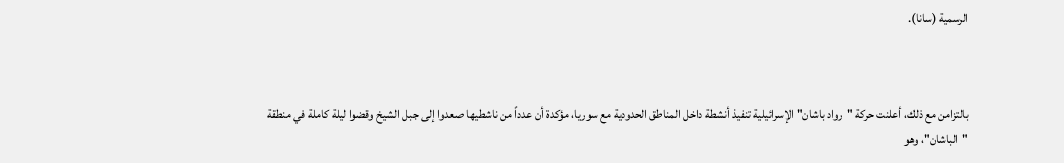الرسمية (سانا).



بالتزامن مع ذلك، أعلنت حركة "رواد باشان" الإسرائيلية تنفيذ أنشطة داخل المناطق الحدودية مع سوريا، مؤكدة أن عدداً من ناشطيها صعدوا إلى جبل الشيخ وقضوا ليلة كاملة في منطقة "الباشان"، وهو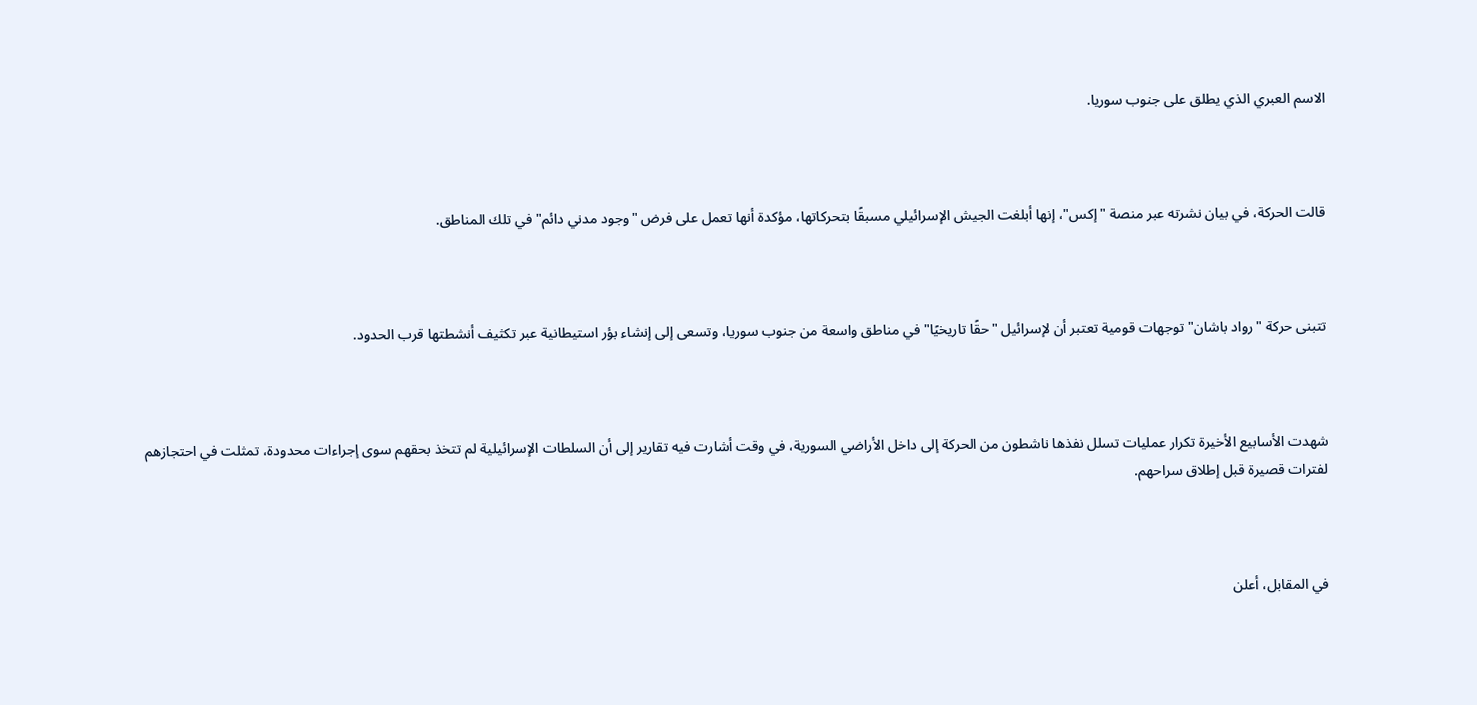الاسم العبري الذي يطلق على جنوب سوريا.



قالت الحركة، في بيان نشرته عبر منصة "إكس"، إنها أبلغت الجيش الإسرائيلي مسبقًا بتحركاتها، مؤكدة أنها تعمل على فرض "وجود مدني دائم" في تلك المناطق.



تتبنى حركة "رواد باشان" توجهات قومية تعتبر أن لإسرائيل "حقًا تاريخيًا" في مناطق واسعة من جنوب سوريا، وتسعى إلى إنشاء بؤر استيطانية عبر تكثيف أنشطتها قرب الحدود.



شهدت الأسابيع الأخيرة تكرار عمليات تسلل نفذها ناشطون من الحركة إلى داخل الأراضي السورية، في وقت أشارت فيه تقارير إلى أن السلطات الإسرائيلية لم تتخذ بحقهم سوى إجراءات محدودة، تمثلت في احتجازهم لفترات قصيرة قبل إطلاق سراحهم.



في المقابل، أعلن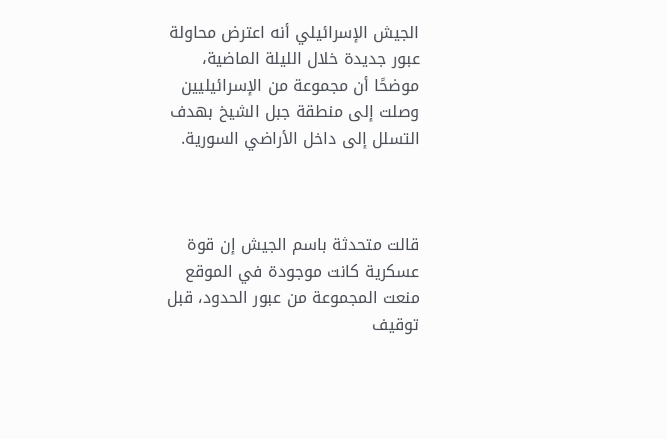الجيش الإسرائيلي أنه اعترض محاولة عبور جديدة خلال الليلة الماضية، موضحًا أن مجموعة من الإسرائيليين وصلت إلى منطقة جبل الشيخ بهدف التسلل إلى داخل الأراضي السورية.



قالت متحدثة باسم الجيش إن قوة عسكرية كانت موجودة في الموقع منعت المجموعة من عبور الحدود، قبل توقيف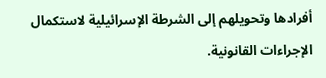أفرادها وتحويلهم إلى الشرطة الإسرائيلية لاستكمال الإجراءات القانونية.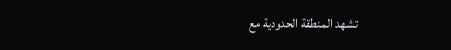تشهد المنطقة الحدودية مع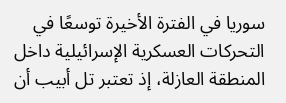سوريا في الفترة الأخيرة توسعًا في التحركات العسكرية الإسرائيلية داخل المنطقة العازلة، إذ تعتبر تل أبيب أن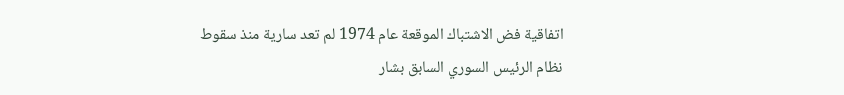اتفاقية فض الاشتباك الموقعة عام 1974 لم تعد سارية منذ سقوط نظام الرئيس السوري السابق بشار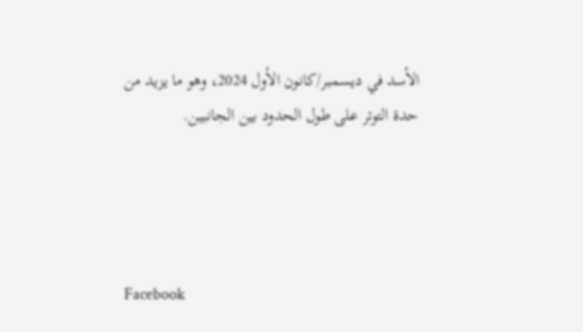الأسد في ديسمبر/كانون الأول 2024، وهو ما يزيد من حدة التوتر على طول الحدود بين الجانبين.




Facebook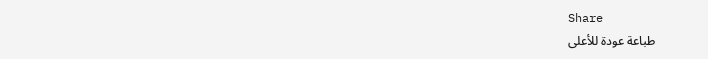Share
طباعة عودة للأعلى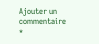Ajouter un commentaire
*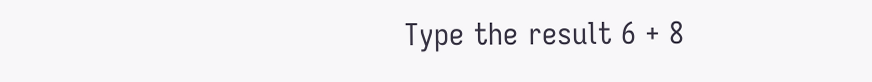Type the result 6 + 8